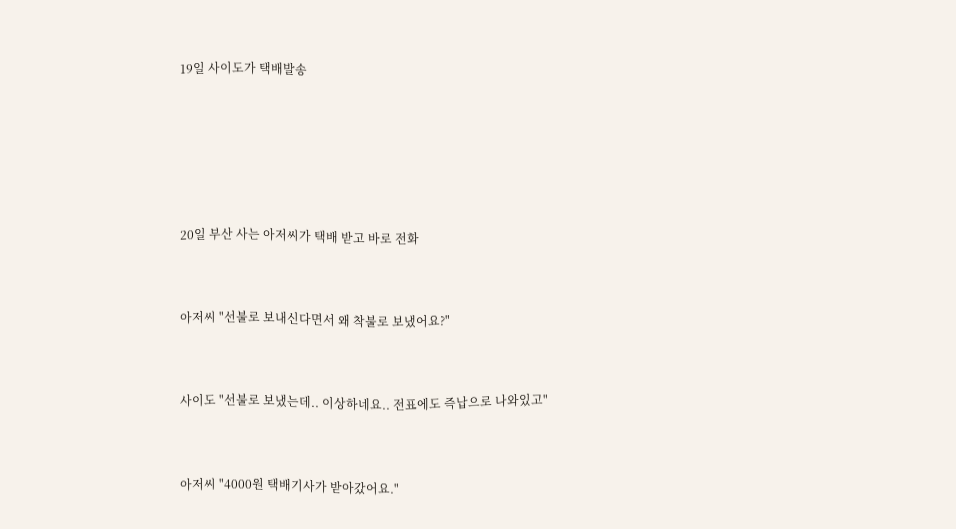19일 사이도가 택배발송







20일 부산 사는 아저씨가 택배 받고 바로 전화



아저씨 "선불로 보내신다면서 왜 착불로 보냈어요?"



사이도 "선불로 보냈는데.. 이상하네요.. 전표에도 즉납으로 나와있고"



아저씨 "4000원 택배기사가 받아갔어요."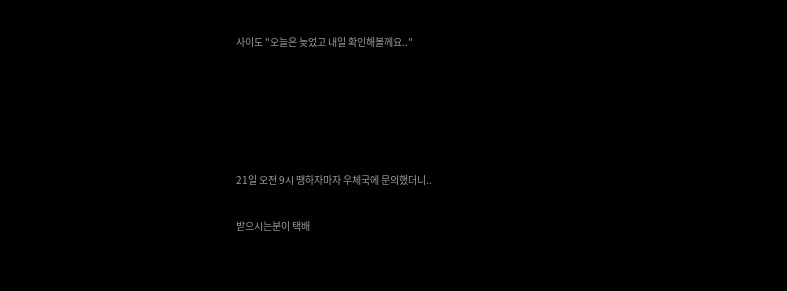사이도 "오늘은 늦었고 내일 확인해볼께요.."





21일 오전 9시 땡하자마자 우체국에 문의했더니..

받으시는분이 택배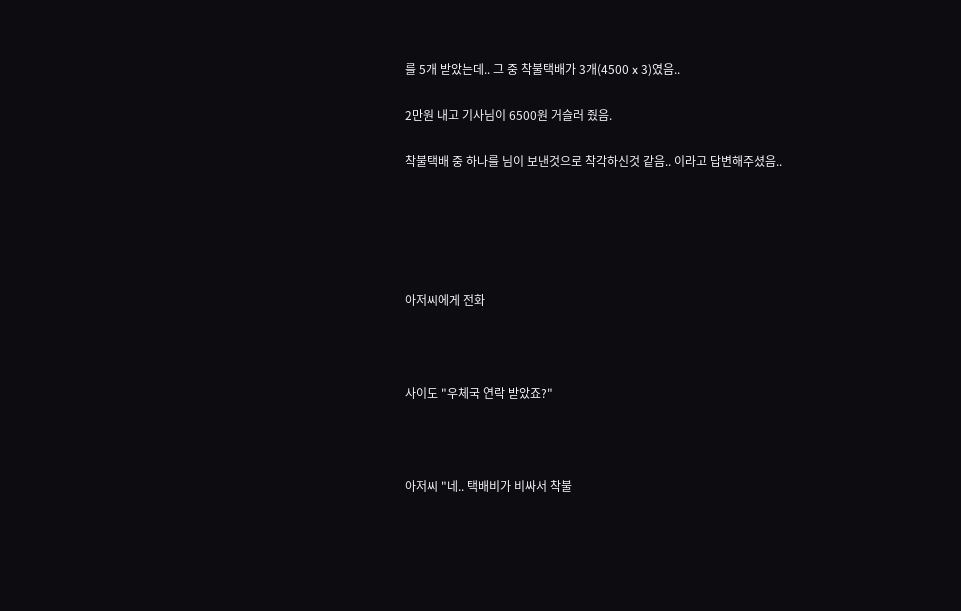를 5개 받았는데.. 그 중 착불택배가 3개(4500 x 3)였음..

2만원 내고 기사님이 6500원 거슬러 줬음.

착불택배 중 하나를 님이 보낸것으로 착각하신것 같음.. 이라고 답변해주셨음..





아저씨에게 전화



사이도 "우체국 연락 받았죠?"



아저씨 "네.. 택배비가 비싸서 착불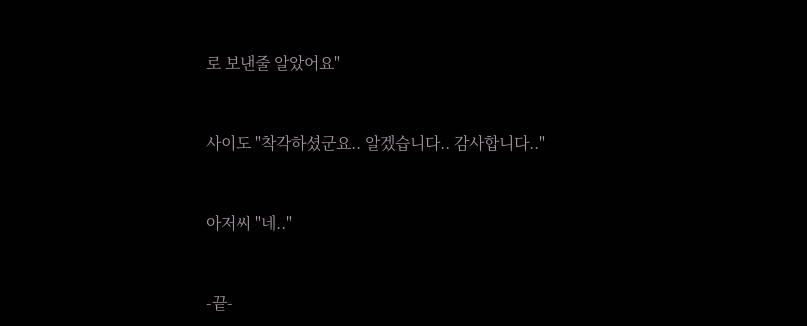로 보낸줄 알았어요"



사이도 "착각하셨군요.. 알겠습니다.. 감사합니다.."



아저씨 "네.."



-끝-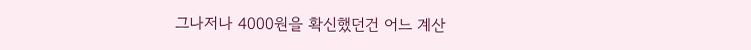그나저나 4000원을 확신했던건 어느 계산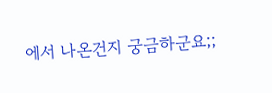에서 나온건지 궁금하군요;;